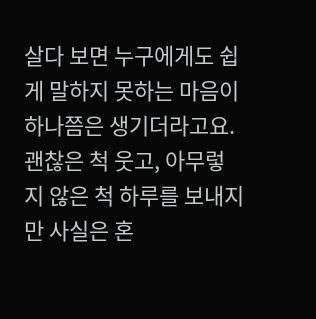살다 보면 누구에게도 쉽게 말하지 못하는 마음이 하나쯤은 생기더라고요. 괜찮은 척 웃고, 아무렇지 않은 척 하루를 보내지만 사실은 혼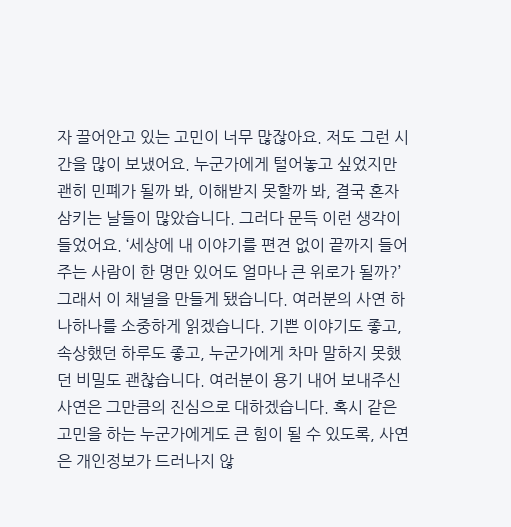자 끌어안고 있는 고민이 너무 많잖아요. 저도 그런 시간을 많이 보냈어요. 누군가에게 털어놓고 싶었지만 괜히 민폐가 될까 봐, 이해받지 못할까 봐, 결국 혼자 삼키는 날들이 많았습니다. 그러다 문득 이런 생각이 들었어요. ‘세상에 내 이야기를 편견 없이 끝까지 들어주는 사람이 한 명만 있어도 얼마나 큰 위로가 될까?’ 그래서 이 채널을 만들게 됐습니다. 여러분의 사연 하나하나를 소중하게 읽겠습니다. 기쁜 이야기도 좋고, 속상했던 하루도 좋고, 누군가에게 차마 말하지 못했던 비밀도 괜찮습니다. 여러분이 용기 내어 보내주신 사연은 그만큼의 진심으로 대하겠습니다. 혹시 같은 고민을 하는 누군가에게도 큰 힘이 될 수 있도록, 사연은 개인정보가 드러나지 않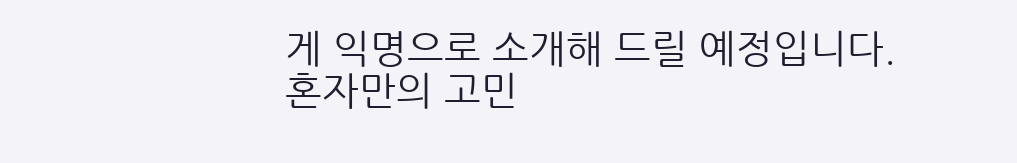게 익명으로 소개해 드릴 예정입니다. 혼자만의 고민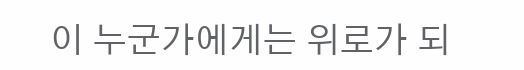이 누군가에게는 위로가 되